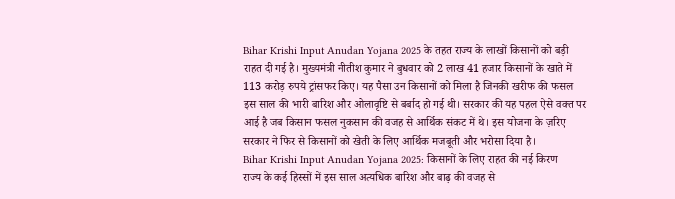Bihar Krishi Input Anudan Yojana 2025 के तहत राज्य के लाखों किसानों को बड़ी राहत दी गई है। मुख्यमंत्री नीतीश कुमार ने बुधवार को 2 लाख 41 हजार किसानों के खाते में 113 करोड़ रुपये ट्रांसफर किए। यह पैसा उन किसानों को मिला है जिनकी खरीफ की फसल इस साल की भारी बारिश और ओलावृष्टि से बर्बाद हो गई थी। सरकार की यह पहल ऐसे वक्त पर आई है जब किसान फसल नुकसान की वजह से आर्थिक संकट में थे। इस योजना के ज़रिए सरकार ने फिर से किसानों को खेती के लिए आर्थिक मजबूती और भरोसा दिया है।
Bihar Krishi Input Anudan Yojana 2025: किसानों के लिए राहत की नई किरण
राज्य के कई हिस्सों में इस साल अत्यधिक बारिश और बाढ़ की वजह से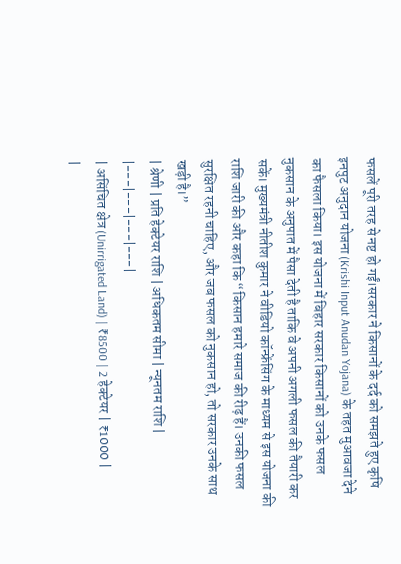फसलें पूरी तरह से नष्ट हो गईं।सरकार ने किसानों के दर्द को समझते हुए कृषि इनपुट अनुदान योजना (Krishi Input Anudan Yojana) के तहत मुआवजा देने का फैसला किया। इस योजना में बिहार सरकार किसानों को उनके फसल नुकसान के अनुपात में पैसा देती है ताकि वे अपनी अगली फसल की तैयारी कर सकें। मुख्यमंत्री नीतीश कुमार ने वीडियो कॉन्फ्रेंसिंग के माध्यम से इस योजना की राशि जारी की और कहा कि “किसान हमारे समाज की रीढ़ हैं। उनकी फसल सुरक्षित रहनी चाहिए, और जब फसल को नुकसान हो, तो सरकार उनके साथ खड़ी है।”
| श्रेणी | प्रति हेक्टेयर राशि | अधिकतम सीमा | न्यूनतम राशि |
|---|---|---|---|
| असिंचित क्षेत्र (Unirrigated Land) | ₹8500 | 2 हेक्टेयर | ₹1000 |
|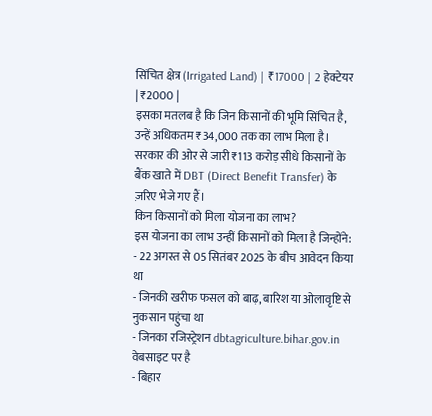सिंचित क्षेत्र (Irrigated Land) | ₹17000 | 2 हेक्टेयर | ₹2000 |
इसका मतलब है कि जिन किसानों की भूमि सिंचित है, उन्हें अधिकतम ₹34,000 तक का लाभ मिला है।
सरकार की ओर से जारी ₹113 करोड़ सीधे किसानों के बैंक खाते में DBT (Direct Benefit Transfer) के ज़रिए भेजे गए हैं।
किन किसानों को मिला योजना का लाभ?
इस योजना का लाभ उन्हीं किसानों को मिला है जिन्होंने:
- 22 अगस्त से 05 सितंबर 2025 के बीच आवेदन किया था
- जिनकी खरीफ फसल को बाढ़, बारिश या ओलावृष्टि से नुकसान पहुंचा था
- जिनका रजिस्ट्रेशन dbtagriculture.bihar.gov.in वेबसाइट पर है
- बिहार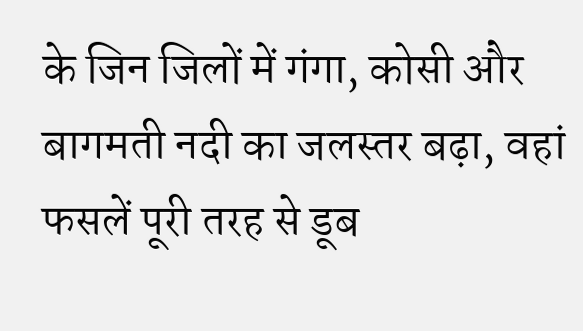के जिन जिलों में गंगा, कोसी और बागमती नदी का जलस्तर बढ़ा, वहां फसलें पूरी तरह से डूब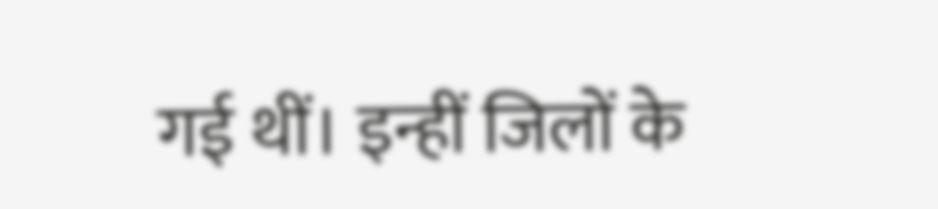गई थीं। इन्हीं जिलों के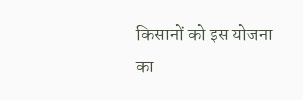किसानों को इस योजना का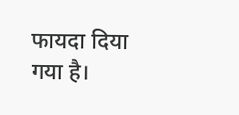फायदा दिया गया है।